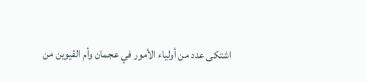اشتكى عدد من أولياء الأمور في عجمان وأم القيوين من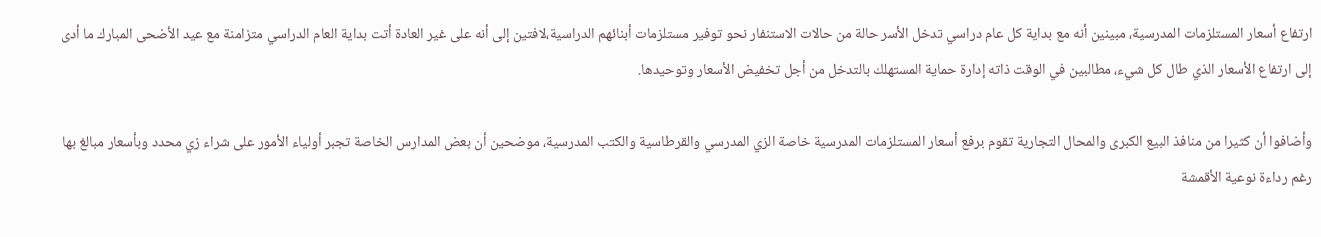ارتفاع أسعار المستلزمات المدرسية، مبينين أنه مع بداية كل عام دراسي تدخل الأسر حالة من حالات الاستنفار نحو توفير مستلزمات أبنائهم الدراسية،لافتين إلى أنه على غير العادة أتت بداية العام الدراسي متزامنة مع عيد الأضحى المبارك ما أدى إلى ارتفاع الأسعار الذي طال كل شيء، مطالبين في الوقت ذاته إدارة حماية المستهلك بالتدخل من أجل تخفيض الأسعار وتوحيدها.

وأضافوا أن كثيرا من منافذ البيع الكبرى والمحال التجارية تقوم برفع أسعار المستلزمات المدرسية خاصة الزي المدرسي والقرطاسية والكتب المدرسية، موضحين أن بعض المدارس الخاصة تجبر أولياء الأمور على شراء زي محدد وبأسعار مبالغ بها رغم رداءة نوعية الأقمشة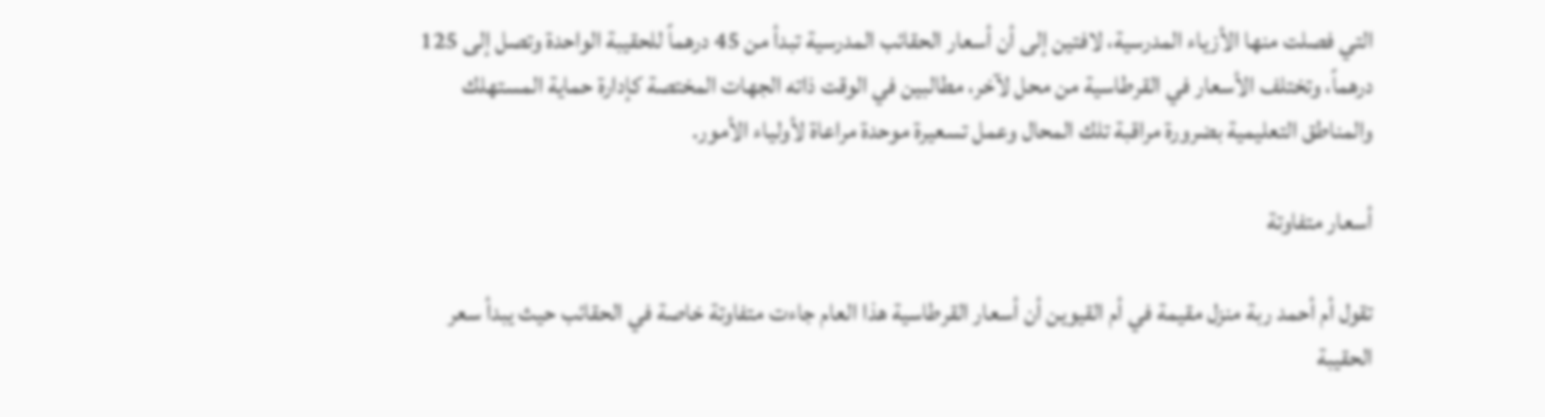التي فصلت منها الأزياء المدرسية، لافتين إلى أن أسعار الحقائب المدرسية تبدأ من 45 درهماً للحقيبة الواحدة وتصل إلى 125 درهماً، وتختلف الأسعار في القرطاسية من محل لآخر، مطالبين في الوقت ذاته الجهات المختصة كإدارة حماية المستهلك والمناطق التعليمية بضرورة مراقبة تلك المحال وعمل تسعيرة موحدة مراعاة لأولياء الأمور.

أسعار متفاوتة

تقول أم أحمد ربة منزل مقيمة في أم القيوين أن أسعار القرطاسية هذا العام جاءت متفاوتة خاصة في الحقائب حيث يبدأ سعر الحقيبة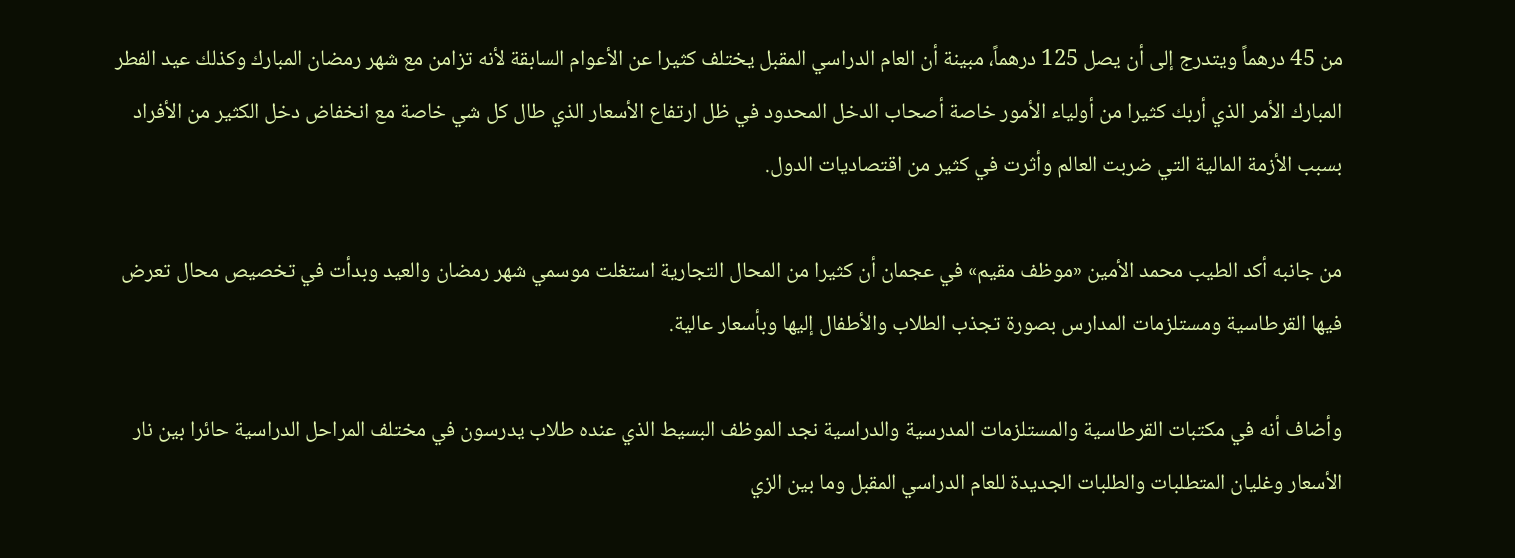من 45 درهماً ويتدرج إلى أن يصل 125 درهماً، مبينة أن العام الدراسي المقبل يختلف كثيرا عن الأعوام السابقة لأنه تزامن مع شهر رمضان المبارك وكذلك عيد الفطر المبارك الأمر الذي أربك كثيرا من أولياء الأمور خاصة أصحاب الدخل المحدود في ظل ارتفاع الأسعار الذي طال كل شي خاصة مع انخفاض دخل الكثير من الأفراد بسبب الأزمة المالية التي ضربت العالم وأثرت في كثير من اقتصاديات الدول.

من جانبه أكد الطيب محمد الأمين «موظف مقيم» في عجمان أن كثيرا من المحال التجارية استغلت موسمي شهر رمضان والعيد وبدأت في تخصيص محال تعرض فيها القرطاسية ومستلزمات المدارس بصورة تجذب الطلاب والأطفال إليها وبأسعار عالية.

وأضاف أنه في مكتبات القرطاسية والمستلزمات المدرسية والدراسية نجد الموظف البسيط الذي عنده طلاب يدرسون في مختلف المراحل الدراسية حائرا بين نار الأسعار وغليان المتطلبات والطلبات الجديدة للعام الدراسي المقبل وما بين الزي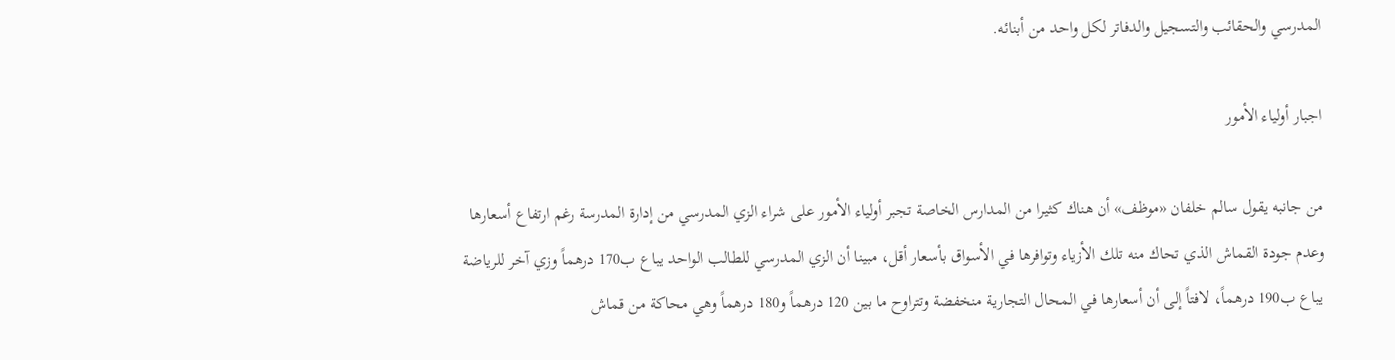المدرسي والحقائب والتسجيل والدفاتر لكل واحد من أبنائه.

اجبار أولياء الأمور

من جانبه يقول سالم خلفان «موظف» أن هناك كثيرا من المدارس الخاصة تجبر أولياء الأمور على شراء الزي المدرسي من إدارة المدرسة رغم ارتفاع أسعارها وعدم جودة القماش الذي تحاك منه تلك الأزياء وتوافرها في الأسواق بأسعار أقل، مبينا أن الزي المدرسي للطالب الواحد يباع ب170 درهماً وزي آخر للرياضة يباع ب190 درهماً، لافتاً إلى أن أسعارها في المحال التجارية منخفضة وتتراوح ما بين 120 درهماً و180 درهماً وهي محاكة من قماش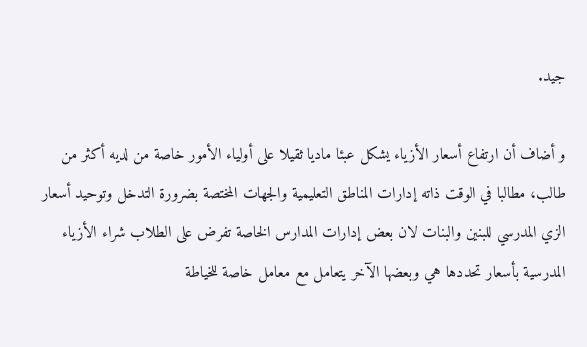جيد.

و أضاف أن ارتفاع أسعار الأزياء يشكل عبئا ماديا ثقيلا على أولياء الأمور خاصة من لديه أكثر من طالب، مطالبا في الوقت ذاته إدارات المناطق التعليمية والجهات المختصة بضرورة التدخل وتوحيد أسعار الزي المدرسي للبنين والبنات لان بعض إدارات المدارس الخاصة تفرض على الطلاب شراء الأزياء المدرسية بأسعار تحددها هي وبعضها الآخر يتعامل مع معامل خاصة للخياطة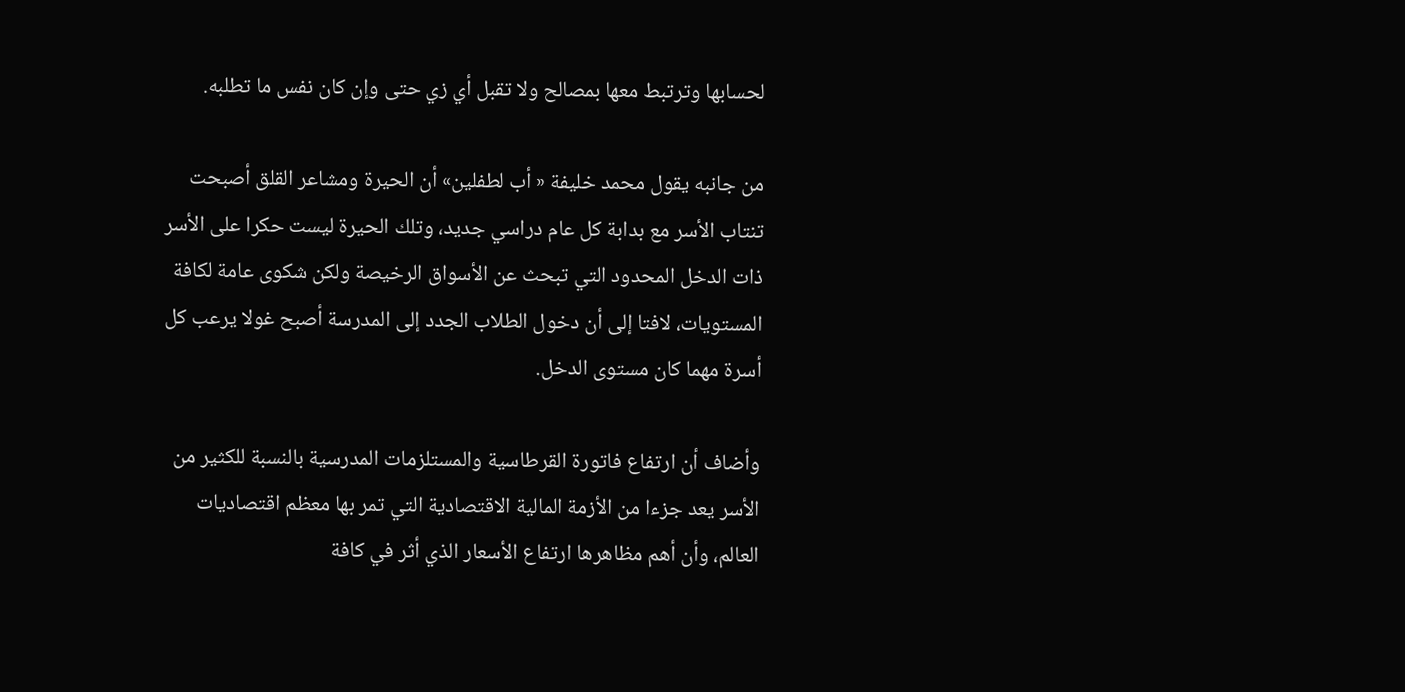لحسابها وترتبط معها بمصالح ولا تقبل أي زي حتى وإن كان نفس ما تطلبه.

من جانبه يقول محمد خليفة « أب لطفلين» أن الحيرة ومشاعر القلق أصبحت تنتاب الأسر مع بدابة كل عام دراسي جديد، وتلك الحيرة ليست حكرا على الأسر ذات الدخل المحدود التي تبحث عن الأسواق الرخيصة ولكن شكوى عامة لكافة المستويات، لافتا إلى أن دخول الطلاب الجدد إلى المدرسة أصبح غولا يرعب كل أسرة مهما كان مستوى الدخل.

وأضاف أن ارتفاع فاتورة القرطاسية والمستلزمات المدرسية بالنسبة للكثير من الأسر يعد جزءا من الأزمة المالية الاقتصادية التي تمر بها معظم اقتصاديات العالم، وأن أهم مظاهرها ارتفاع الأسعار الذي أثر في كافة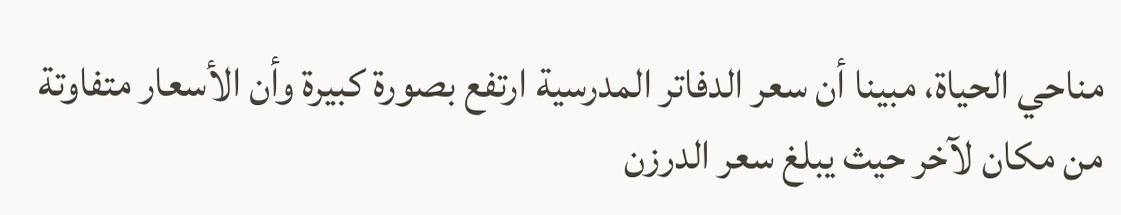مناحي الحياة، مبينا أن سعر الدفاتر المدرسية ارتفع بصورة كبيرة وأن الأسعار متفاوتة من مكان لآخر حيث يبلغ سعر الدرزن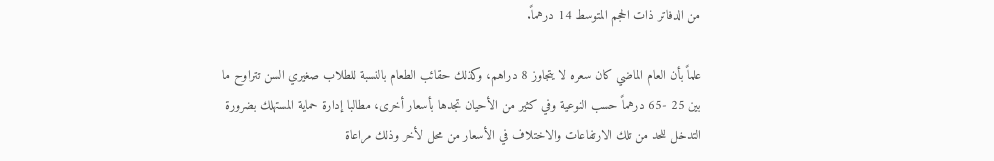من الدفاتر ذات الحجم المتوسط 14 درهماً.

علماً بأن العام الماضي كان سعره لا يتجاوز 8 دراهم، وكذلك حقائب الطعام بالنسبة للطلاب صغيري السن تتراوح ما بين 25 -65 درهماً حسب النوعية وفي كثير من الأحيان تجدها بأسعار أخرى، مطالبا إدارة حماية المستهلك بضرورة التدخل للحد من تلك الارتفاعات والاختلاف في الأسعار من محل لأخر وذلك مراعاة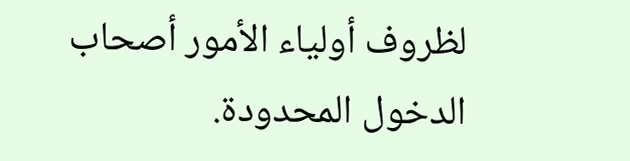لظروف أولياء الأمور أصحاب الدخول المحدودة.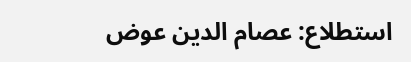استطلاع: عصام الدين عوض